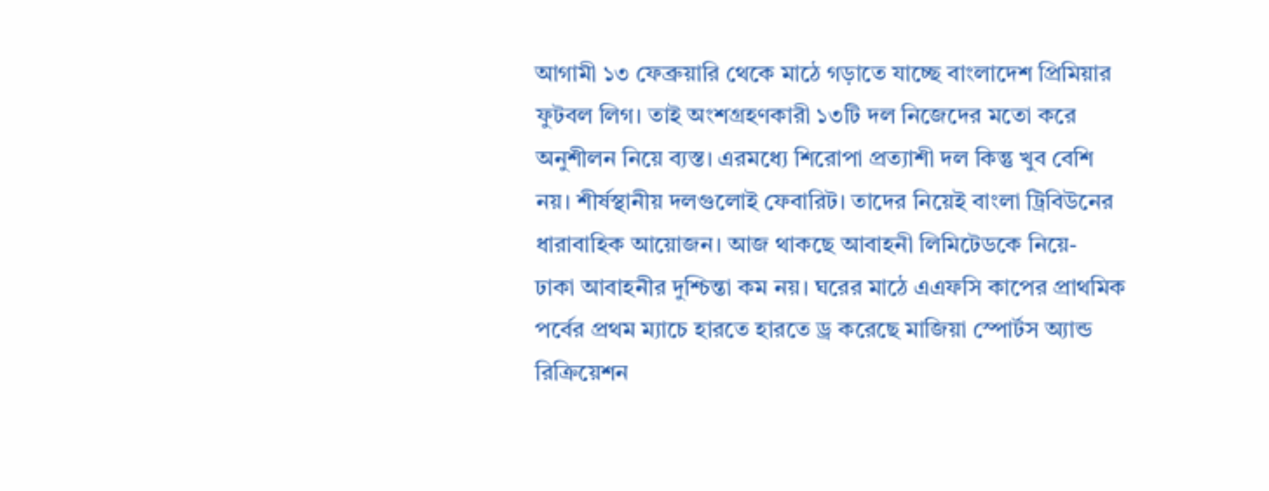আগামী ১৩ ফেব্রুয়ারি থেকে মাঠে গড়াতে যাচ্ছে বাংলাদেশ প্রিমিয়ার ফুটবল লিগ। তাই অংশগ্রহণকারী ১৩টি দল নিজেদের মতো করে অনুশীলন নিয়ে ব্যস্ত। এরমধ্যে শিরোপা প্রত্যাশী দল কিন্তু খুব বেশি নয়। শীর্ষস্থানীয় দলগুলোই ফেবারিট। তাদের নিয়েই বাংলা ট্রিবিউনের ধারাবাহিক আয়োজন। আজ থাকছে আবাহনী লিমিটেডকে নিয়ে-
ঢাকা আবাহনীর দুশ্চিন্তা কম নয়। ঘরের মাঠে এএফসি কাপের প্রাথমিক পর্বের প্রথম ম্যাচে হারতে হারতে ড্র করেছে মাজিয়া স্পোর্টস অ্যান্ড রিক্রিয়েশন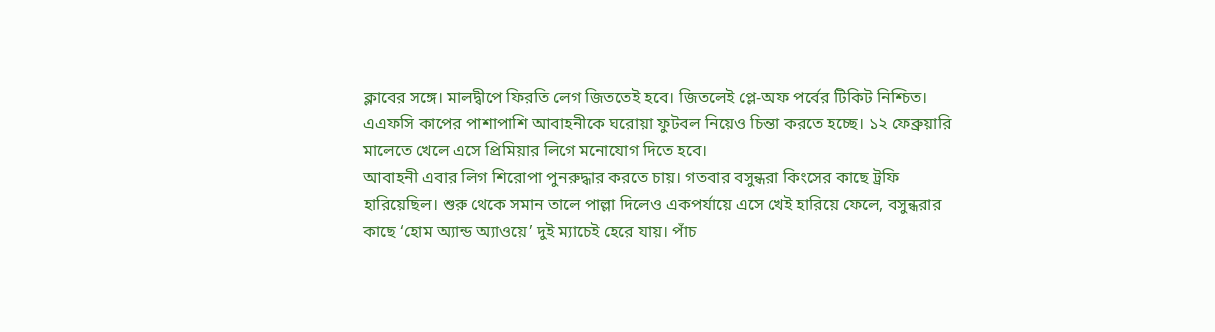ক্লাবের সঙ্গে। মালদ্বীপে ফিরতি লেগ জিততেই হবে। জিতলেই প্লে-অফ পর্বের টিকিট নিশ্চিত। এএফসি কাপের পাশাপাশি আবাহনীকে ঘরোয়া ফুটবল নিয়েও চিন্তা করতে হচ্ছে। ১২ ফেব্রুয়ারি মালেতে খেলে এসে প্রিমিয়ার লিগে মনোযোগ দিতে হবে।
আবাহনী এবার লিগ শিরোপা পুনরুদ্ধার করতে চায়। গতবার বসুন্ধরা কিংসের কাছে ট্রফি হারিয়েছিল। শুরু থেকে সমান তালে পাল্লা দিলেও একপর্যায়ে এসে খেই হারিয়ে ফেলে, বসুন্ধরার কাছে ‘হোম অ্যান্ড অ্যাওয়ে’ দুই ম্যাচেই হেরে যায়। পাঁচ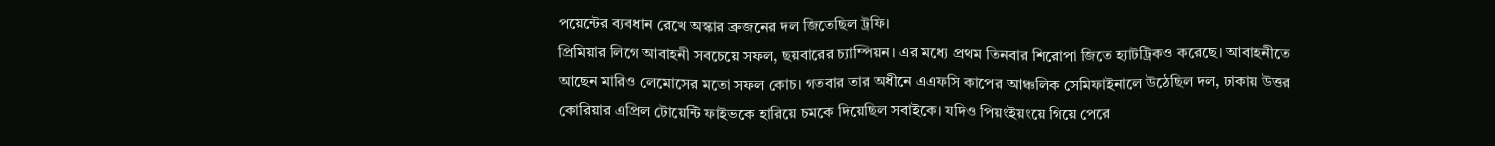পয়েন্টের ব্যবধান রেখে অস্কার ব্রুজনের দল জিতেছিল ট্রফি।
প্রিমিয়ার লিগে আবাহনী সবচেয়ে সফল, ছয়বারের চ্যাম্পিয়ন। এর মধ্যে প্রথম তিনবার শিরোপা জিতে হ্যাটট্রিকও করেছে। আবাহনীতে আছেন মারিও লেমোসের মতো সফল কোচ। গতবার তার অধীনে এএফসি কাপের আঞ্চলিক সেমিফাইনালে উঠেছিল দল, ঢাকায় উত্তর কোরিয়ার এপ্রিল টোয়েন্টি ফাইভকে হারিয়ে চমকে দিয়েছিল সবাইকে। যদিও পিয়ংইয়ংয়ে গিয়ে পেরে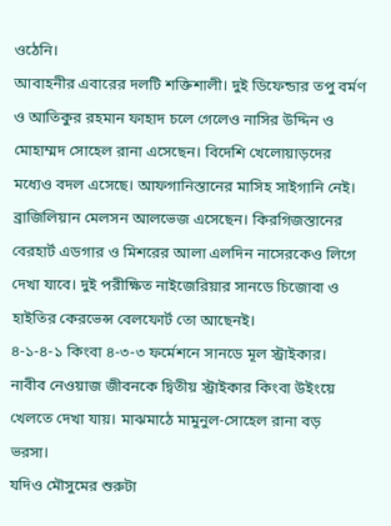ওঠেনি।
আবাহনীর এবারের দলটি শক্তিশালী। দুই ডিফেন্ডার তপু বর্মণ ও আতিকুর রহমান ফাহাদ চলে গেলেও নাসির উদ্দিন ও মোহাম্মদ সোহেল রানা এসেছেন। বিদেশি খেলোয়াড়দের মধ্যেও বদল এসেছে। আফগানিস্তানের মাসিহ সাইগানি নেই। ব্রাজিলিয়ান মেলসন আলভেজ এসেছেন। কিরগিজস্তানের বেরহার্ট এডগার ও মিশরের আলা এলদিন নাসেরকেও লিগে দেখা যাবে। দুই পরীক্ষিত নাইজেরিয়ার সানডে চিজোবা ও হাইতির কেরভেন্স বেলফোর্ট তো আছেনই।
৪-১-৪-১ কিংবা ৪-৩-৩ ফর্মেশনে সানডে মূল স্ট্রাইকার। নাবীব নেওয়াজ জীবনকে দ্বিতীয় স্ট্রাইকার কিংবা উইংয়ে খেলতে দেখা যায়। মাঝমাঠে মামুনুল-সোহেল রানা বড় ভরসা।
যদিও মৌসুমের শুরুটা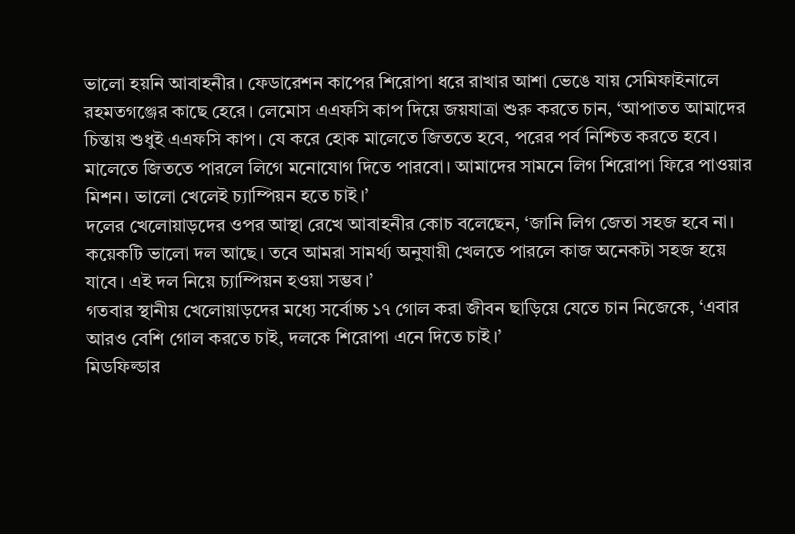ভালো হয়নি আবাহনীর। ফেডারেশন কাপের শিরোপা ধরে রাখার আশা ভেঙে যায় সেমিফাইনালে রহমতগঞ্জের কাছে হেরে। লেমোস এএফসি কাপ দিয়ে জয়যাত্রা শুরু করতে চান, ‘আপাতত আমাদের চিন্তায় শুধুই এএফসি কাপ। যে করে হোক মালেতে জিততে হবে, পরের পর্ব নিশ্চিত করতে হবে। মালেতে জিততে পারলে লিগে মনোযোগ দিতে পারবো। আমাদের সামনে লিগ শিরোপা ফিরে পাওয়ার মিশন। ভালো খেলেই চ্যাম্পিয়ন হতে চাই।’
দলের খেলোয়াড়দের ওপর আস্থা রেখে আবাহনীর কোচ বলেছেন, ‘জানি লিগ জেতা সহজ হবে না। কয়েকটি ভালো দল আছে। তবে আমরা সামর্থ্য অনুযায়ী খেলতে পারলে কাজ অনেকটা সহজ হয়ে যাবে। এই দল নিয়ে চ্যাম্পিয়ন হওয়া সম্ভব।’
গতবার স্থানীয় খেলোয়াড়দের মধ্যে সর্বোচ্চ ১৭ গোল করা জীবন ছাড়িয়ে যেতে চান নিজেকে, ‘এবার আরও বেশি গোল করতে চাই, দলকে শিরোপা এনে দিতে চাই।’
মিডফিল্ডার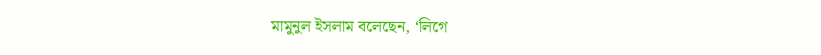মামুনুল ইসলাম বলেছেন, ‘লিগে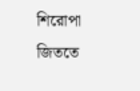শিরোপা জিততে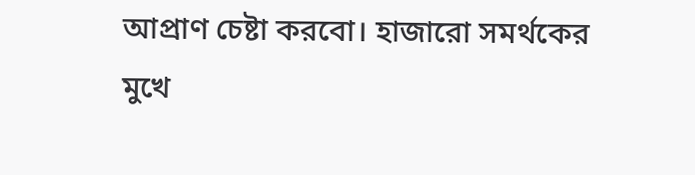আপ্রাণ চেষ্টা করবো। হাজারো সমর্থকের মুখে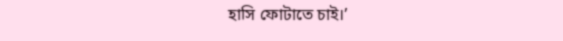হাসি ফোটাতে চাই।’